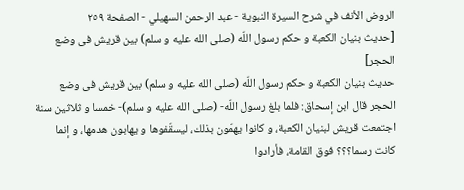الروض الأنف في شرح السيرة النبوية - عبد الرحمن السهيلي - الصفحة ٢٥٩
[حديث بنيان الكعبة و حكم رسول اللّه (صلى الله عليه و سلم) بين قريش فى وضع الحجر]
حديث بنيان الكعبة و حكم رسول اللّه (صلى الله عليه و سلم) بين قريش فى وضع الحجر قال ابن إسحاق: فلما بلغ رسول اللّه- (صلى الله عليه و سلم)- خمسا و ثلاثين سنة اجتمعت قريش لبنيان الكعبة، و كانوا يهمّون بذلك، ليسقّفوها و يهابون هدمها، و إنما كانت رسما؟؟؟ فوق القامة، فأرادوا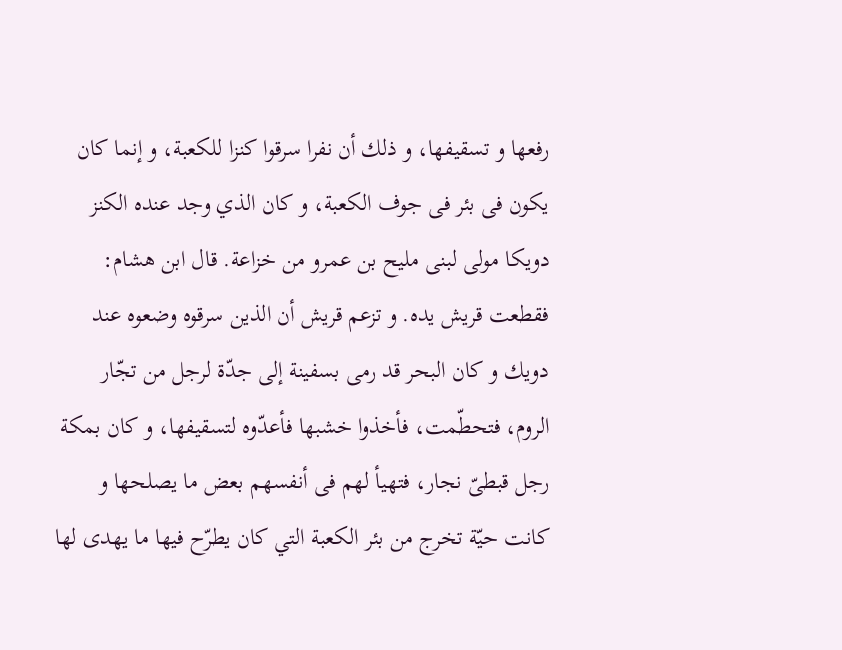رفعها و تسقيفها، و ذلك أن نفرا سرقوا كنزا للكعبة، و إنما كان يكون فى بئر فى جوف الكعبة، و كان الذي وجد عنده الكنز دويكا مولى لبنى مليح بن عمرو من خزاعة. قال ابن هشام: فقطعت قريش يده. و تزعم قريش أن الذين سرقوه وضعوه عند دويك و كان البحر قد رمى بسفينة إلى جدّة لرجل من تجّار الروم، فتحطّمت، فأخذوا خشبها فأعدّوه لتسقيفها، و كان بمكة رجل قبطىّ نجار، فتهيأ لهم فى أنفسهم بعض ما يصلحها و كانت حيّة تخرج من بئر الكعبة التي كان يطرّح فيها ما يهدى لها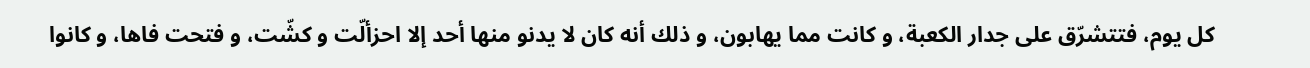كل يوم، فتتشرّق على جدار الكعبة، و كانت مما يهابون، و ذلك أنه كان لا يدنو منها أحد إلا احزألّت و كشّت، و فتحت فاها، و كانوا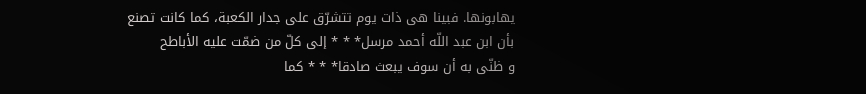يهابونها. فبينا هى ذات يوم تتشرّق على جدار الكعبة، كما كانت تصنع
بأن ابن عبد اللّه أحمد مرسل* * * إلى كلّ من ضمّت عليه الأباطح
و ظنّى به أن سوف يبعث صادقا* * * كما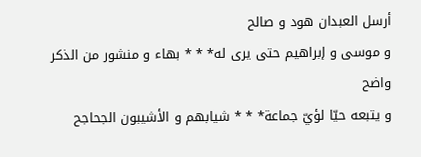أرسل العبدان هود و صالح
و موسى و إبراهيم حتى يرى له* * * بهاء و منشور من الذكر واضح
و يتبعه حيّا لؤيّ جماعة* * * شيابهم و الأشيبون الجحاجح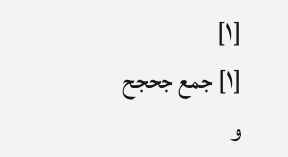[١]
[١] جمع جحجح و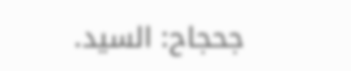جحجاح: السيد.